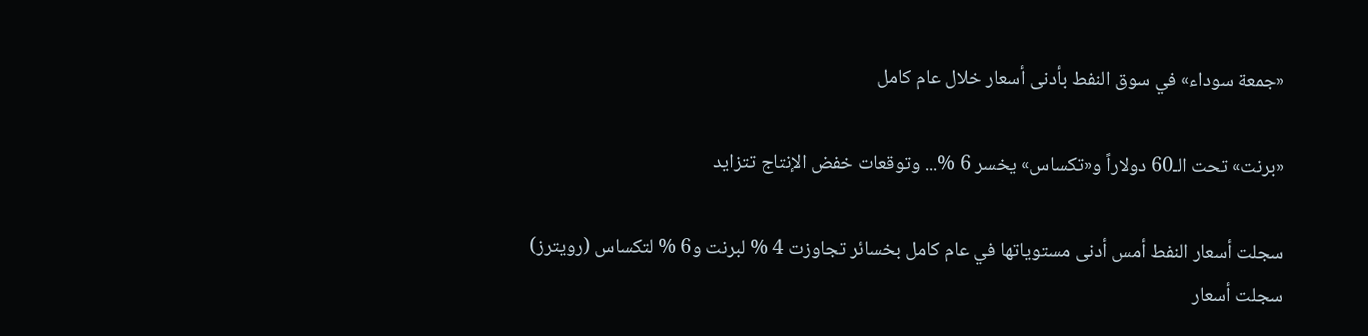«جمعة سوداء» في سوق النفط بأدنى أسعار خلال عام كامل

«برنت» تحت الـ60 دولاراً و«تكساس» يخسر 6 %... وتوقعات خفض الإنتاج تتزايد

سجلت أسعار النفط أمس أدنى مستوياتها في عام كامل بخسائر تجاوزت 4 % لبرنت و6 % لتكساس (رويترز)
سجلت أسعار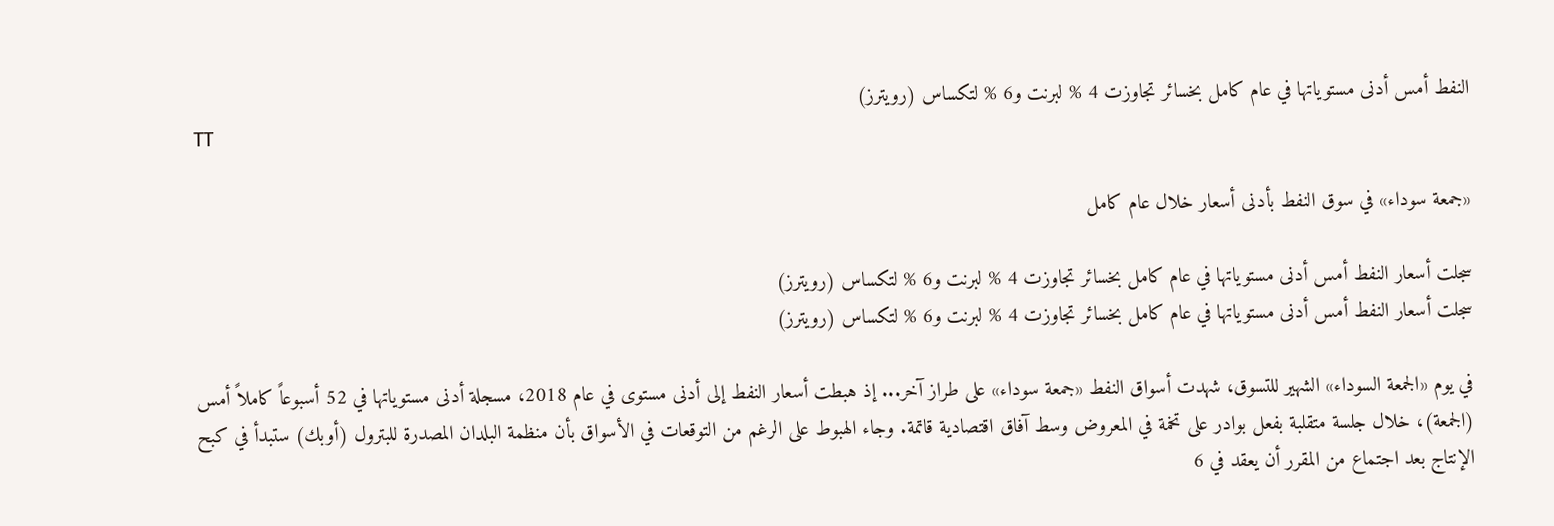النفط أمس أدنى مستوياتها في عام كامل بخسائر تجاوزت 4 % لبرنت و6 % لتكساس (رويترز)
TT

«جمعة سوداء» في سوق النفط بأدنى أسعار خلال عام كامل

سجلت أسعار النفط أمس أدنى مستوياتها في عام كامل بخسائر تجاوزت 4 % لبرنت و6 % لتكساس (رويترز)
سجلت أسعار النفط أمس أدنى مستوياتها في عام كامل بخسائر تجاوزت 4 % لبرنت و6 % لتكساس (رويترز)

في يوم «الجمعة السوداء» الشهير للتسوق، شهدت أسواق النفط «جمعة سوداء» على طراز آخر... إذ هبطت أسعار النفط إلى أدنى مستوى في عام 2018، مسجلة أدنى مستوياتها في 52 أسبوعاً كاملاً أمس (الجمعة)، خلال جلسة متقلبة بفعل بوادر على تخمة في المعروض وسط آفاق اقتصادية قاتمة. وجاء الهبوط على الرغم من التوقعات في الأسواق بأن منظمة البلدان المصدرة للبترول (أوبك) ستبدأ في كبح الإنتاج بعد اجتماع من المقرر أن يعقد في 6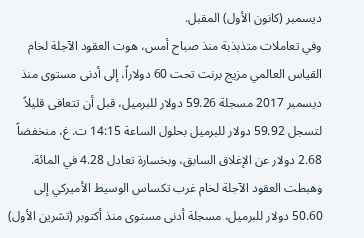ديسمبر (كانون الأول) المقبل.
وفي تعاملات متذبذبة منذ صباح أمس، هوت العقود الآجلة لخام القياس العالمي مزيج برنت تحت 60 دولاراً، إلى أدنى مستوى منذ ديسمبر 2017 مسجلة 59.26 دولار للبرميل، قبل أن تتعافى قليلاً لتسجل 59.92 دولار للبرميل بحلول الساعة 14:15 ت. غ، منخفضاً 2.68 دولار عن الإغلاق السابق، وبخسارة تعادل 4.28 في المائة. وهبطت العقود الآجلة لخام غرب تكساس الوسيط الأميركي إلى 50.60 دولار للبرميل، مسجلة أدنى مستوى منذ أكتوبر (تشرين الأول)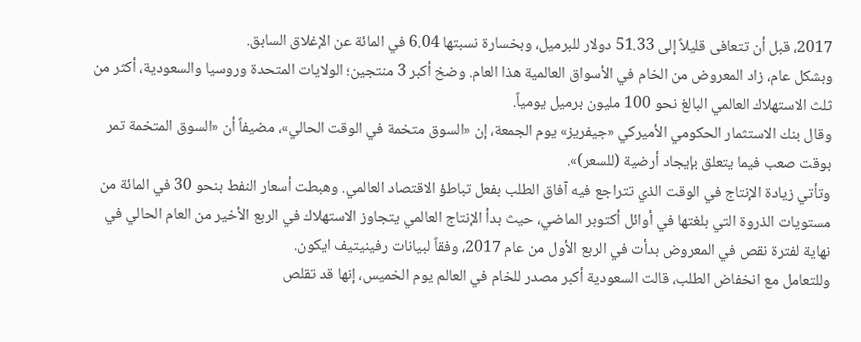2017، قبل أن تتعافى قليلاً إلى 51.33 دولار للبرميل، وبخسارة نسبتها 6.04 في المائة عن الإغلاق السابق.
وبشكل عام، زاد المعروض من الخام في الأسواق العالمية هذا العام. وضخ أكبر 3 منتجين؛ الولايات المتحدة وروسيا والسعودية، أكثر من ثلث الاستهلاك العالمي البالغ نحو 100 مليون برميل يومياً.
وقال بنك الاستثمار الحكومي الأميركي «جيفريز» يوم الجمعة، إن «السوق متخمة في الوقت الحالي»، مضيفاً أن «السوق المتخمة تمر بوقت صعب فيما يتعلق بإيجاد أرضية (للسعر)».
وتأتي زيادة الإنتاج في الوقت الذي تتراجع فيه آفاق الطلب بفعل تباطؤ الاقتصاد العالمي. وهبطت أسعار النفط بنحو 30 في المائة من مستويات الذروة التي بلغتها في أوائل أكتوبر الماضي، حيث بدأ الإنتاج العالمي يتجاوز الاستهلاك في الربع الأخير من العام الحالي في نهاية لفترة نقص في المعروض بدأت في الربع الأول من عام 2017، وفقاً لبيانات رفينيتيف ايكون.
وللتعامل مع انخفاض الطلب، قالت السعودية أكبر مصدر للخام في العالم يوم الخميس، إنها قد تقلص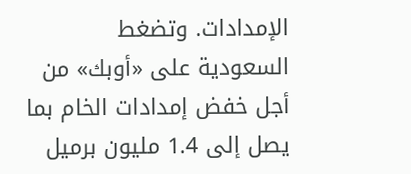الإمدادات. وتضغط السعودية على «أوبك» من أجل خفض إمدادات الخام بما يصل إلى 1.4 مليون برميل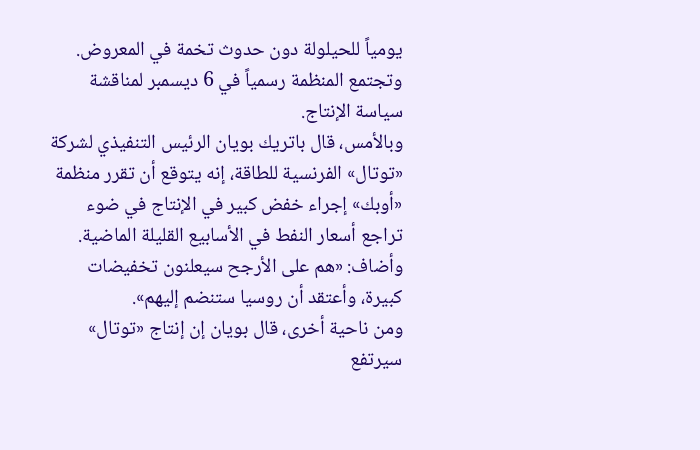يومياً للحيلولة دون حدوث تخمة في المعروض. وتجتمع المنظمة رسمياً في 6 ديسمبر لمناقشة سياسة الإنتاج.
وبالأمس، قال باتريك بويان الرئيس التنفيذي لشركة «توتال» الفرنسية للطاقة، إنه يتوقع أن تقرر منظمة «أوبك» إجراء خفض كبير في الإنتاج في ضوء تراجع أسعار النفط في الأسابيع القليلة الماضية. وأضاف: «هم على الأرجح سيعلنون تخفيضات كبيرة، وأعتقد أن روسيا ستنضم إليهم».
ومن ناحية أخرى، قال بويان إن إنتاج «توتال» سيرتفع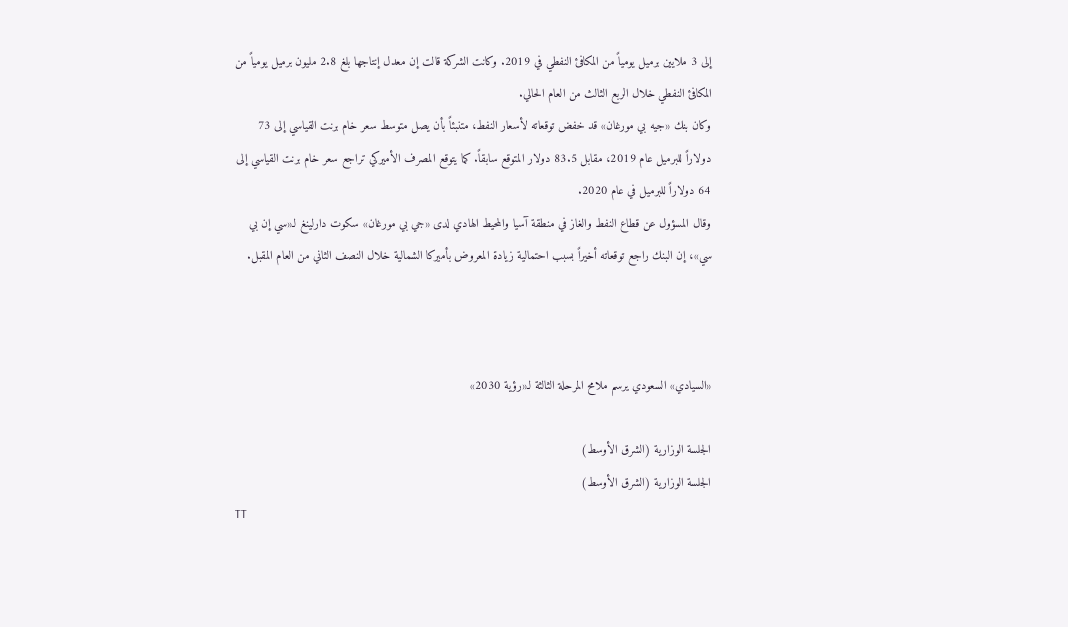إلى 3 ملايين برميل يومياً من المكافئ النفطي في 2019. وكانت الشركة قالت إن معدل إنتاجها بلغ 2.8 مليون برميل يومياً من المكافئ النفطي خلال الربع الثالث من العام الحالي.
وكان بنك «جيه بي مورغان» قد خفض توقعاته لأسعار النفط، متنبئاً بأن يصل متوسط سعر خام برنت القياسي إلى 73 دولاراً للبرميل عام 2019، مقابل 83.5 دولار المتوقع سابقاً. كما يتوقع المصرف الأميركي تراجع سعر خام برنت القياسي إلى 64 دولاراً للبرميل في عام 2020.
وقال المسؤول عن قطاع النفط والغاز في منطقة آسيا والمحيط الهادي لدى «جي بي مورغان» سكوت دارلينغ لـ«سي إن بي سي»، إن البنك راجع توقعاته أخيراً بسبب احتمالية زيادة المعروض بأميركا الشمالية خلال النصف الثاني من العام المقبل.



«السيادي» السعودي يرسم ملامح المرحلة الثالثة لـ«رؤية 2030»

الجلسة الوزارية (الشرق الأوسط)
الجلسة الوزارية (الشرق الأوسط)
TT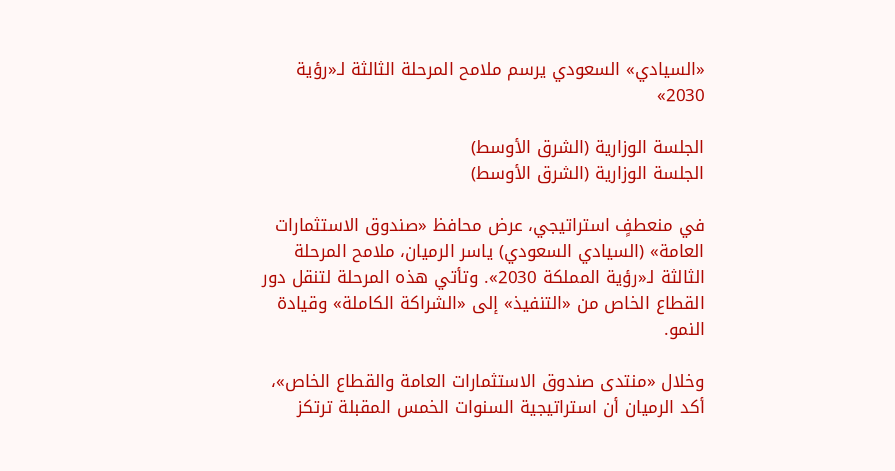«السيادي» السعودي يرسم ملامح المرحلة الثالثة لـ«رؤية 2030»

الجلسة الوزارية (الشرق الأوسط)
الجلسة الوزارية (الشرق الأوسط)

في منعطفٍ استراتيجي، عرض محافظ «صندوق الاستثمارات العامة» (السيادي السعودي) ياسر الرميان، ملامح المرحلة الثالثة لـ«رؤية المملكة 2030». وتأتي هذه المرحلة لتنقل دور القطاع الخاص من «التنفيذ» إلى «الشراكة الكاملة» وقيادة النمو.

وخلال «منتدى صندوق الاستثمارات العامة والقطاع الخاص»، أكد الرميان أن استراتيجية السنوات الخمس المقبلة ترتكز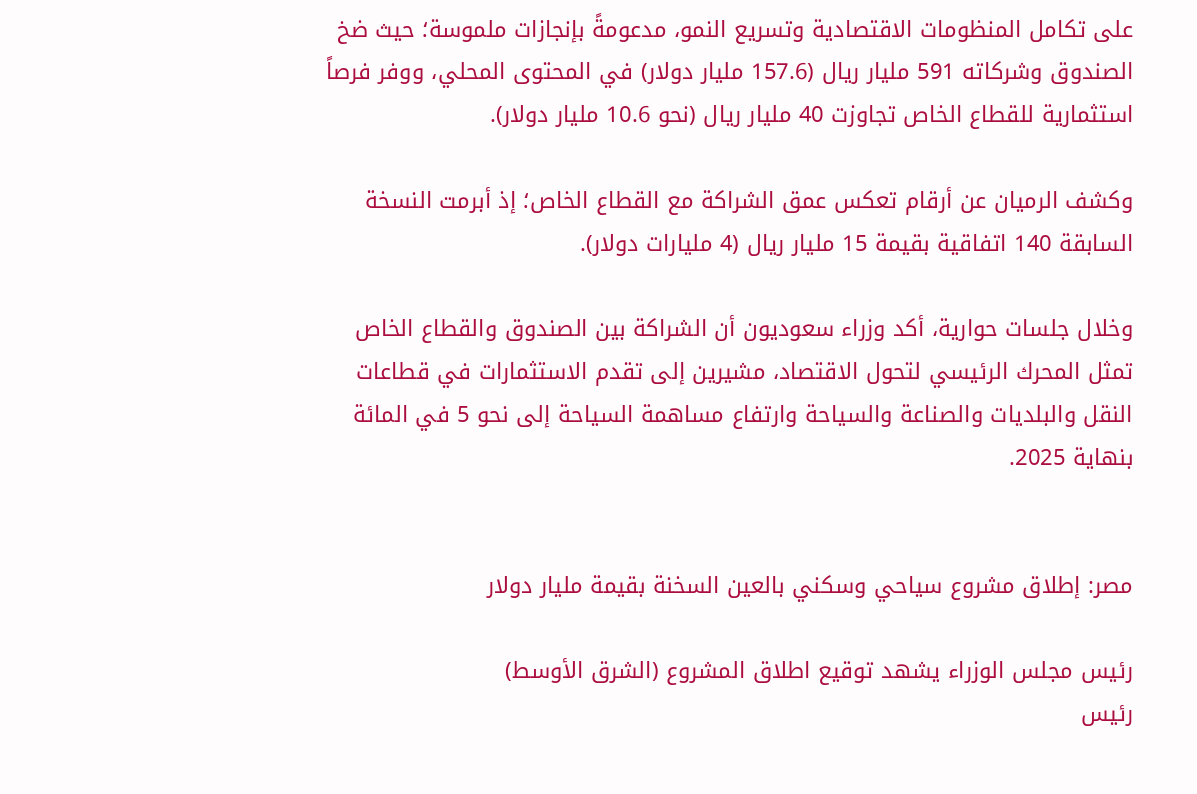على تكامل المنظومات الاقتصادية وتسريع النمو، مدعومةً بإنجازات ملموسة؛ حيث ضخ الصندوق وشركاته 591 مليار ريال (157.6 مليار دولار) في المحتوى المحلي، ووفر فرصاً استثمارية للقطاع الخاص تجاوزت 40 مليار ريال (نحو 10.6 مليار دولار).

وكشف الرميان عن أرقام تعكس عمق الشراكة مع القطاع الخاص؛ إذ أبرمت النسخة السابقة 140 اتفاقية بقيمة 15 مليار ريال (4 مليارات دولار).

وخلال جلسات حوارية، أكد وزراء سعوديون أن الشراكة بين الصندوق والقطاع الخاص تمثل المحرك الرئيسي لتحول الاقتصاد، مشيرين إلى تقدم الاستثمارات في قطاعات النقل والبلديات والصناعة والسياحة وارتفاع مساهمة السياحة إلى نحو 5 في المائة بنهاية 2025.


مصر: إطلاق مشروع سياحي وسكني بالعين السخنة بقيمة مليار دولار

رئيس مجلس الوزراء يشهد توقيع اطلاق المشروع (الشرق الأوسط)
رئيس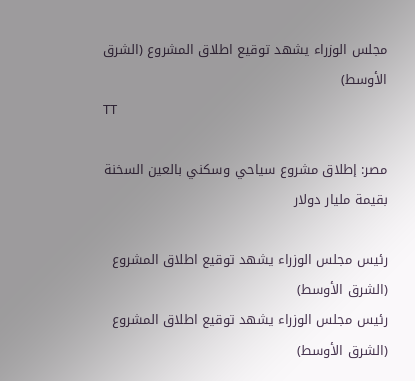مجلس الوزراء يشهد توقيع اطلاق المشروع (الشرق الأوسط)
TT

مصر: إطلاق مشروع سياحي وسكني بالعين السخنة بقيمة مليار دولار

رئيس مجلس الوزراء يشهد توقيع اطلاق المشروع (الشرق الأوسط)
رئيس مجلس الوزراء يشهد توقيع اطلاق المشروع (الشرق الأوسط)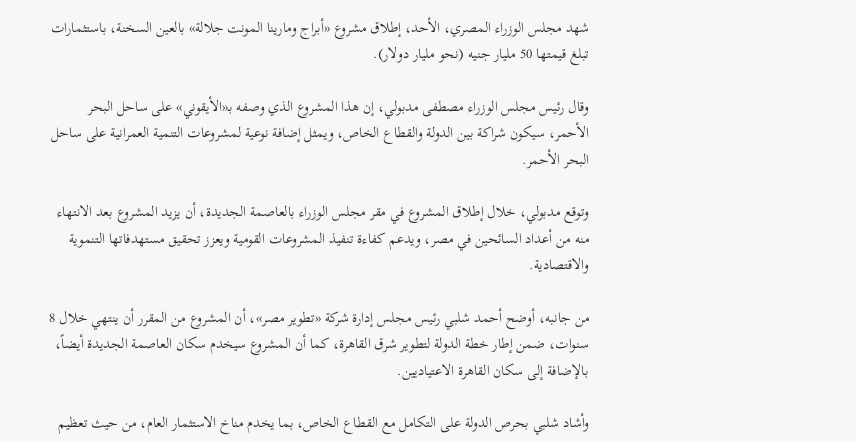شهد مجلس الوزراء المصري، الأحد، إطلاق مشروع «أبراج ومارينا المونت جلالة» بالعين السخنة، باستثمارات تبلغ قيمتها 50 مليار جنيه (نحو مليار دولار).

وقال رئيس مجلس الوزراء مصطفى مدبولي، إن هذا المشروع الذي وصفه بـ«الأيقوني» على ساحل البحر الأحمر، سيكون شراكة بين الدولة والقطاع الخاص، ويمثل إضافة نوعية لمشروعات التنمية العمرانية على ساحل البحر الأحمر.

وتوقع مدبولي، خلال إطلاق المشروع في مقر مجلس الوزراء بالعاصمة الجديدة، أن يزيد المشروع بعد الانتهاء منه من أعداد السائحين في مصر، ويدعم كفاءة تنفيذ المشروعات القومية ويعزز تحقيق مستهدفاتها التنموية والاقتصادية.

من جانبه، أوضح أحمد شلبي رئيس مجلس إدارة شركة «تطوير مصر»، أن المشروع من المقرر أن ينتهي خلال 8 سنوات، ضمن إطار خطة الدولة لتطوير شرق القاهرة، كما أن المشروع سيخدم سكان العاصمة الجديدة أيضاً، بالإضافة إلى سكان القاهرة الاعتياديين.

وأشاد شلبي بحرص الدولة على التكامل مع القطاع الخاص، بما يخدم مناخ الاستثمار العام، من حيث تعظيم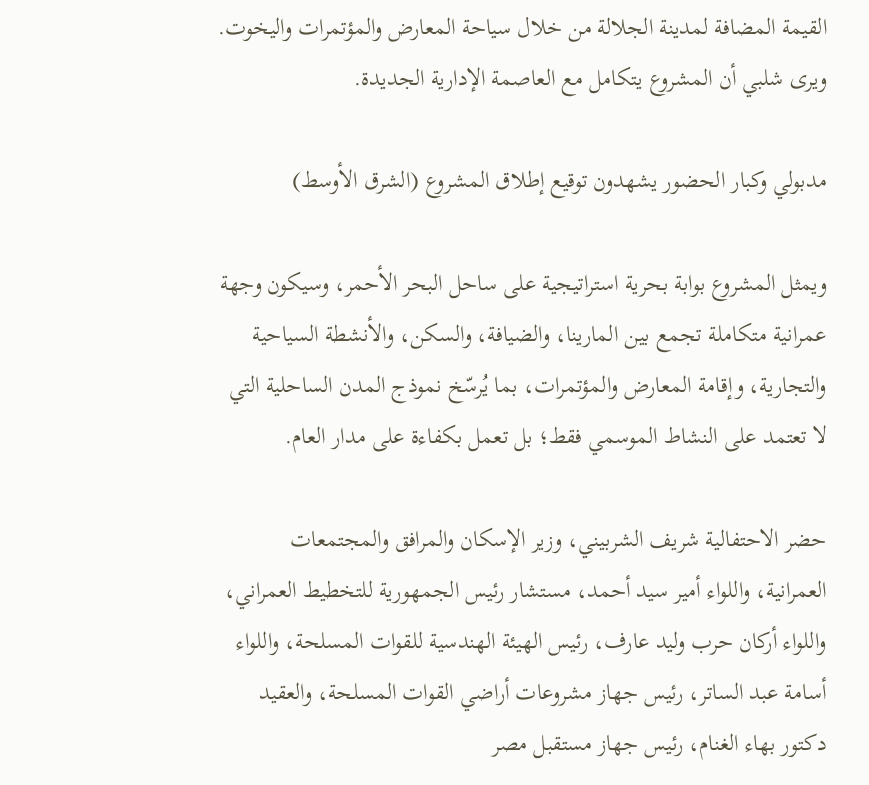القيمة المضافة لمدينة الجلالة من خلال سياحة المعارض والمؤتمرات واليخوت. ويرى شلبي أن المشروع يتكامل مع العاصمة الإدارية الجديدة.

مدبولي وكبار الحضور يشهدون توقيع إطلاق المشروع (الشرق الأوسط)

ويمثل المشروع بوابة بحرية استراتيجية على ساحل البحر الأحمر، وسيكون وجهة عمرانية متكاملة تجمع بين المارينا، والضيافة، والسكن، والأنشطة السياحية والتجارية، وإقامة المعارض والمؤتمرات، بما يُرسّخ نموذج المدن الساحلية التي لا تعتمد على النشاط الموسمي فقط؛ بل تعمل بكفاءة على مدار العام.

حضر الاحتفالية شريف الشربيني، وزير الإسكان والمرافق والمجتمعات العمرانية، واللواء أمير سيد أحمد، مستشار رئيس الجمهورية للتخطيط العمراني، واللواء أركان حرب وليد عارف، رئيس الهيئة الهندسية للقوات المسلحة، واللواء أسامة عبد الساتر، رئيس جهاز مشروعات أراضي القوات المسلحة، والعقيد دكتور بهاء الغنام، رئيس جهاز مستقبل مصر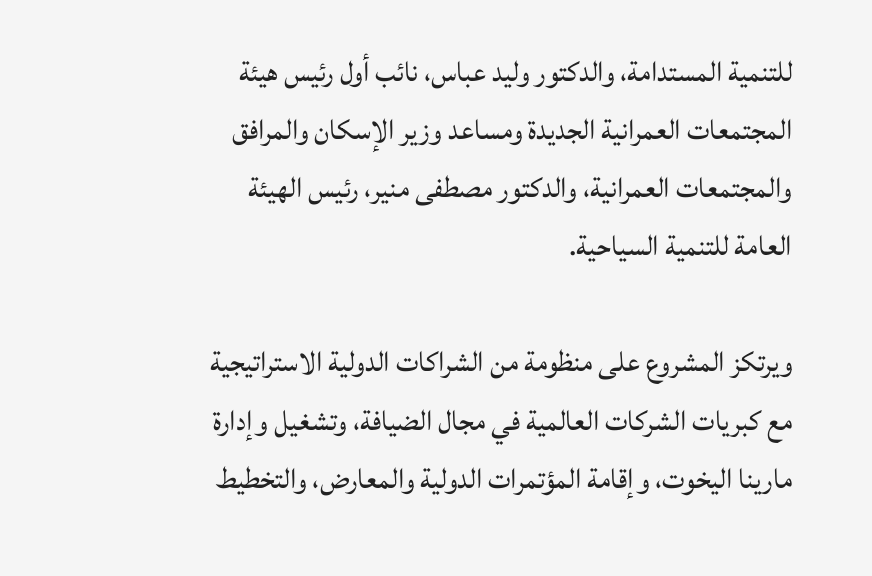للتنمية المستدامة، والدكتور وليد عباس، نائب أول رئيس هيئة المجتمعات العمرانية الجديدة ومساعد وزير الإسكان والمرافق والمجتمعات العمرانية، والدكتور مصطفى منير، رئيس الهيئة العامة للتنمية السياحية.

ويرتكز المشروع على منظومة من الشراكات الدولية الاستراتيجية مع كبريات الشركات العالمية في مجال الضيافة، وتشغيل وإدارة مارينا اليخوت، وإقامة المؤتمرات الدولية والمعارض، والتخطيط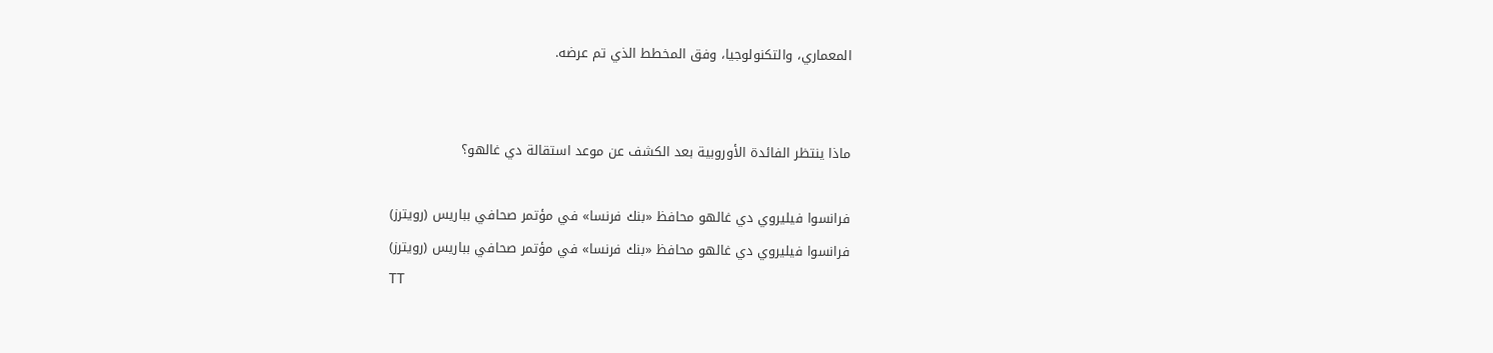المعماري، والتكنولوجيا، وفق المخطط الذي تم عرضه.


ماذا ينتظر الفائدة الأوروبية بعد الكشف عن موعد استقالة دي غالهو؟

فرانسوا فيليروي دي غالهو محافظ «بنك فرنسا» في مؤتمر صحافي بباريس (رويترز)
فرانسوا فيليروي دي غالهو محافظ «بنك فرنسا» في مؤتمر صحافي بباريس (رويترز)
TT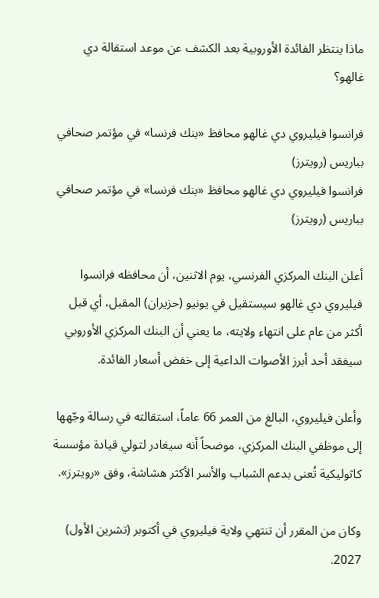ماذا ينتظر الفائدة الأوروبية بعد الكشف عن موعد استقالة دي غالهو؟

فرانسوا فيليروي دي غالهو محافظ «بنك فرنسا» في مؤتمر صحافي بباريس (رويترز)
فرانسوا فيليروي دي غالهو محافظ «بنك فرنسا» في مؤتمر صحافي بباريس (رويترز)

أعلن البنك المركزي الفرنسي، يوم الاثنين، أن محافظه فرانسوا فيليروي دي غالهو سيستقيل في يونيو (حزيران) المقبل، أي قبل أكثر من عام على انتهاء ولايته، ما يعني أن البنك المركزي الأوروبي سيفقد أحد أبرز الأصوات الداعية إلى خفض أسعار الفائدة.

وأعلن فيليروي، البالغ من العمر 66 عاماً، استقالته في رسالة وجّهها إلى موظفي البنك المركزي، موضحاً أنه سيغادر لتولي قيادة مؤسسة كاثوليكية تُعنى بدعم الشباب والأسر الأكثر هشاشة، وفق «رويترز».

وكان من المقرر أن تنتهي ولاية فيليروي في أكتوبر (تشرين الأول) 2027.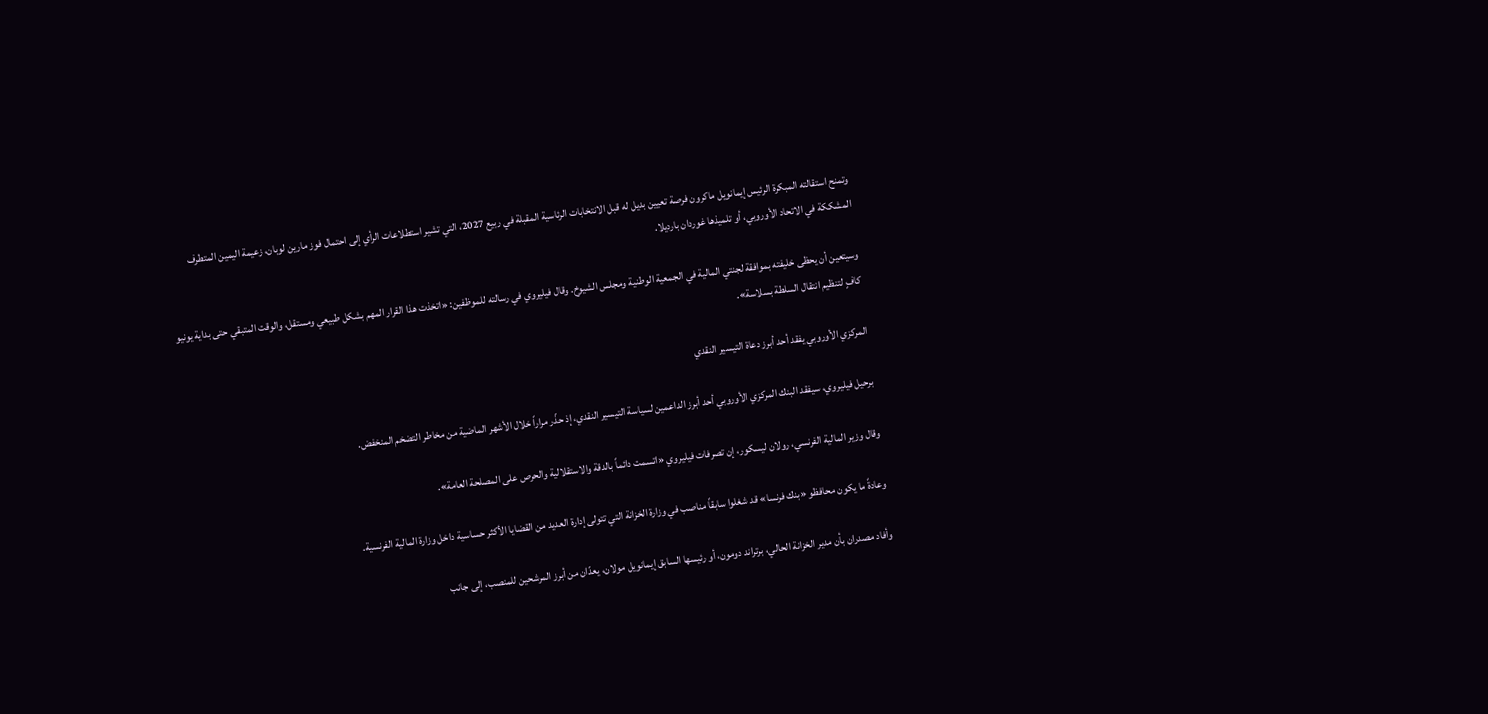وتمنح استقالته المبكرة الرئيس إيمانويل ماكرون فرصة تعيين بديل له قبل الانتخابات الرئاسية المقبلة في ربيع 2027، التي تشير استطلاعات الرأي إلى احتمال فوز مارين لوبان، زعيمة اليمين المتطرف المشككة في الاتحاد الأوروبي، أو تلميذها غوردان بارديلا.

وسيتعين أن يحظى خليفته بموافقة لجنتي المالية في الجمعية الوطنية ومجلس الشيوخ. وقال فيليروي في رسالته للموظفين: «اتخذت هذا القرار المهم بشكل طبيعي ومستقل، والوقت المتبقي حتى بداية يونيو كافٍ لتنظيم انتقال السلطة بسلاسة».

المركزي الأوروبي يفقد أحد أبرز دعاة التيسير النقدي

برحيل فيليروي، سيفقد البنك المركزي الأوروبي أحد أبرز الداعمين لسياسة التيسير النقدي، إذ حذّر مراراً خلال الأشهر الماضية من مخاطر التضخم المنخفض.

وقال وزير المالية الفرنسي، رولان ليسكور، إن تصرفات فيليروي «اتسمت دائماً بالدقة والاستقلالية والحرص على المصلحة العامة».

وعادةً ما يكون محافظو «بنك فرنسا» قد شغلوا سابقاً مناصب في وزارة الخزانة التي تتولى إدارة العديد من القضايا الأكثر حساسية داخل وزارة المالية الفرنسية.

وأفاد مصدران بأن مدير الخزانة الحالي، برتراند دومون، أو رئيسها السابق إيمانويل مولان، يعدّان من أبرز المرشحين للمنصب، إلى جانب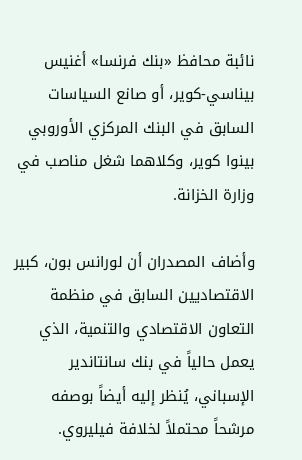نائبة محافظ «بنك فرنسا» أغنيس بيناسي-كوير، أو صانع السياسات السابق في البنك المركزي الأوروبي بينوا كوير، وكلاهما شغل مناصب في وزارة الخزانة.

وأضاف المصدران أن لورانس بون، كبير الاقتصاديين السابق في منظمة التعاون الاقتصادي والتنمية، الذي يعمل حالياً في بنك سانتاندير الإسباني، يُنظر إليه أيضاً بوصفه مرشحاً محتملاً لخلافة فيليروي.